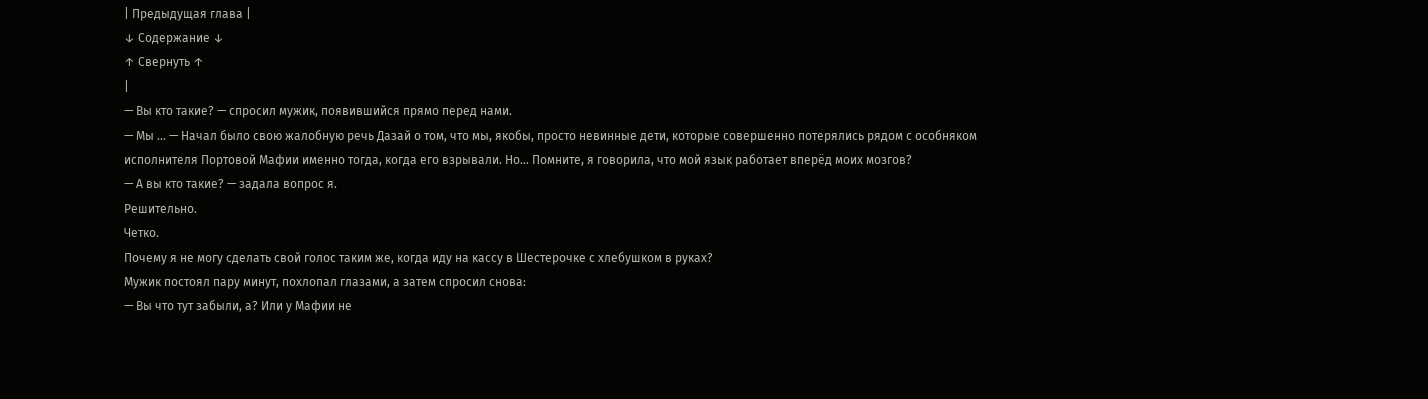| Предыдущая глава |
↓ Содержание ↓
↑ Свернуть ↑
|
— Вы кто такие? — спросил мужик, появившийся прямо перед нами.
— Мы ... — Начал было свою жалобную речь Дазай о том, что мы, якобы, просто невинные дети, которые совершенно потерялись рядом с особняком исполнителя Портовой Мафии именно тогда, когда его взрывали. Но... Помните, я говорила, что мой язык работает вперёд моих мозгов?
— А вы кто такие? — задала вопрос я.
Решительно.
Четко.
Почему я не могу сделать свой голос таким же, когда иду на кассу в Шестерочке с хлебушком в руках?
Мужик постоял пару минут, похлопал глазами, а затем спросил снова:
— Вы что тут забыли, а? Или у Мафии не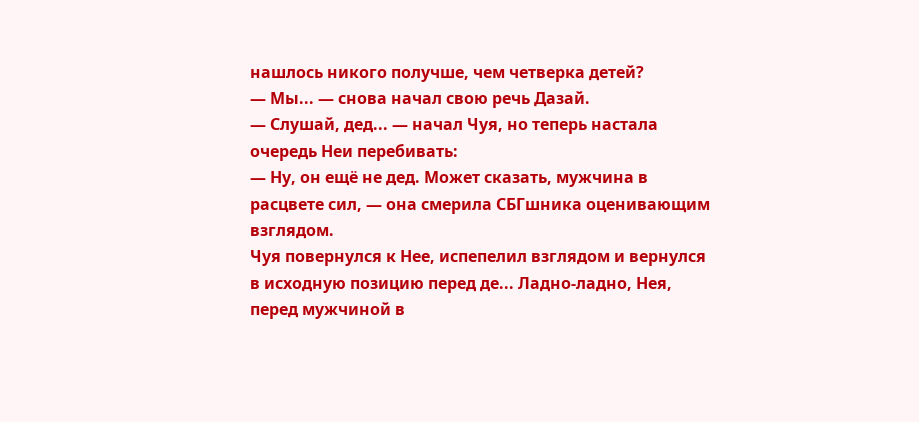нашлось никого получше, чем четверка детей?
— Мы... — снова начал свою речь Дазай.
— Слушай, дед... — начал Чуя, но теперь настала очередь Неи перебивать:
— Ну, он ещё не дед. Может сказать, мужчина в расцвете сил, — она смерила СБГшника оценивающим взглядом.
Чуя повернулся к Нее, испепелил взглядом и вернулся в исходную позицию перед де... Ладно-ладно, Нея, перед мужчиной в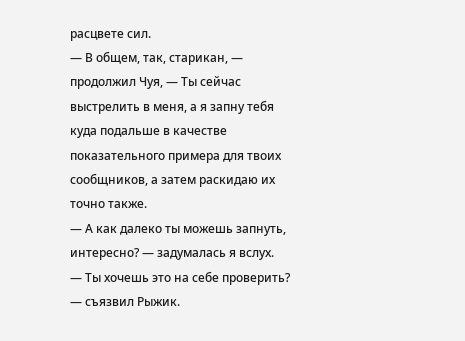расцвете сил.
— В общем, так, старикан, — продолжил Чуя, — Ты сейчас выстрелить в меня, а я запну тебя куда подальше в качестве показательного примера для твоих сообщников, а затем раскидаю их точно также.
— А как далеко ты можешь запнуть, интересно? — задумалась я вслух.
— Ты хочешь это на себе проверить? — съязвил Рыжик.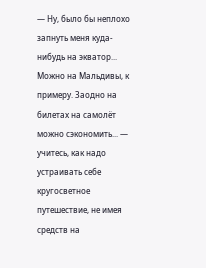— Ну, было бы неплохо запнуть меня куда-нибудь на экватор... Можно на Мальдивы, к примеру. Заодно на билетах на самолёт можно сэкономить... — учитесь, как надо устраивать себе кругосветное путешествие, не имея средств на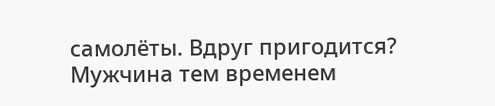самолёты. Вдруг пригодится?
Мужчина тем временем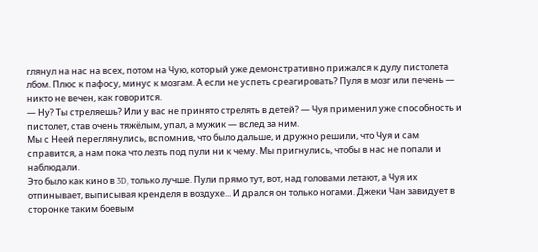глянул на нас на всех, потом на Чую, который уже демонстративно прижался к дулу пистолета лбом. Плюс к пафосу, минус к мозгам. А если не успеть среагировать? Пуля в мозг или печень — никто не вечен, как говорится.
— Ну? Ты стреляешь? Или у вас не принято стрелять в детей? — Чуя применил уже способность и пистолет, став очень тяжёлым, упал, а мужик — вслед за ним.
Мы с Неей переглянулись, вспомнив, что было дальше, и дружно решили, что Чуя и сам справится, а нам пока что лезть под пули ни к чему. Мы пригнулись, чтобы в нас не попали и наблюдали.
Это было как кино в 3D, только лучше. Пули прямо тут, вот, над головами летают, а Чуя их отпинывает, выписывая кренделя в воздухе... И дрался он только ногами. Джеки Чан завидует в сторонке таким боевым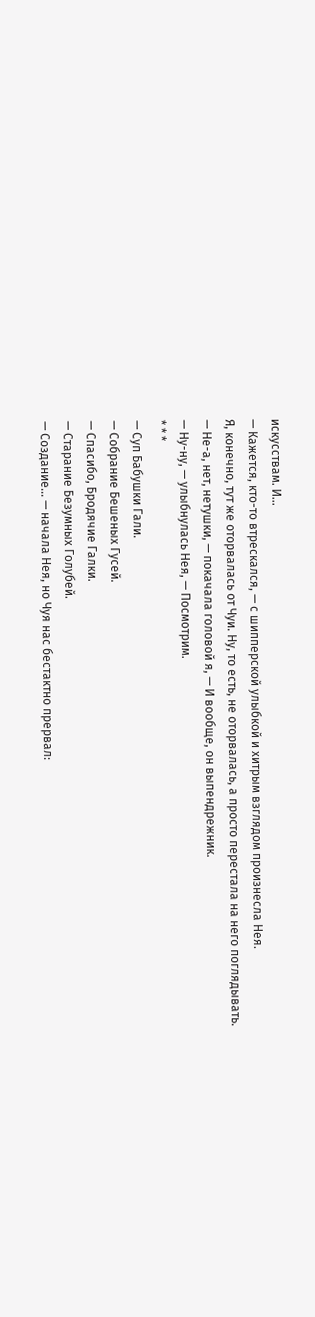искусствам. И...
— Кажется, кто-то втрескался, — с шипперской улыбкой и хитрым взглядом произнесла Нея.
Я, конечно, тут же оторвалась от Чуи. Ну, то есть, не оторвалась, а просто перестала на него поглядывать.
— Не-а, нет, нетушки, — покачала головой я, — И вообще, он выпендрежник.
— Ну-ну, — улыбнулась Нея, — Посмотрим.
* * *
— Суп Бабушки Гали.
— Собрание Бешеных Гусей.
— Спасибо, Бродячие Галки.
— Старание Безумных Голубей.
— Создание... — начала Нея, но Чуя нас бестактно прервал: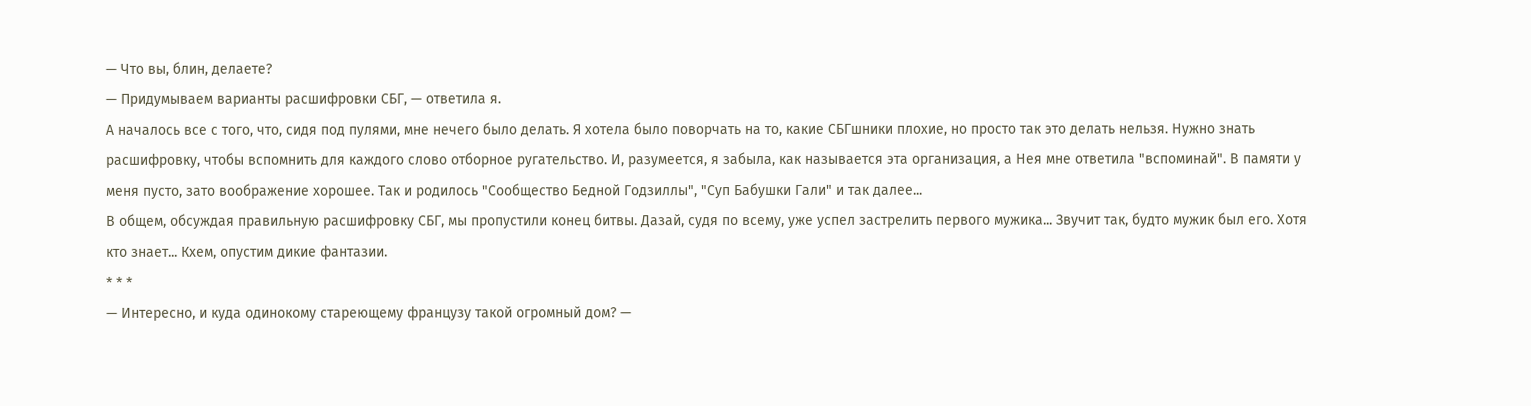— Что вы, блин, делаете?
— Придумываем варианты расшифровки СБГ, — ответила я.
А началось все с того, что, сидя под пулями, мне нечего было делать. Я хотела было поворчать на то, какие СБГшники плохие, но просто так это делать нельзя. Нужно знать расшифровку, чтобы вспомнить для каждого слово отборное ругательство. И, разумеется, я забыла, как называется эта организация, а Нея мне ответила "вспоминай". В памяти у меня пусто, зато воображение хорошее. Так и родилось "Сообщество Бедной Годзиллы", "Суп Бабушки Гали" и так далее...
В общем, обсуждая правильную расшифровку СБГ, мы пропустили конец битвы. Дазай, судя по всему, уже успел застрелить первого мужика... Звучит так, будто мужик был его. Хотя кто знает... Кхем, опустим дикие фантазии.
* * *
— Интересно, и куда одинокому стареющему французу такой огромный дом? —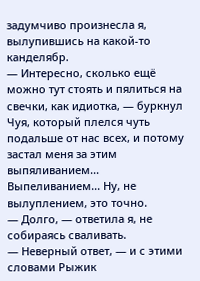задумчиво произнесла я, вылупившись на какой-то канделябр.
— Интересно, сколько ещё можно тут стоять и пялиться на свечки, как идиотка, — буркнул Чуя, который плелся чуть подальше от нас всех, и потому застал меня за этим выпяливанием... Выпеливанием... Ну, не вылуплением, это точно.
— Долго, — ответила я, не собираясь сваливать.
— Неверный ответ, — и с этими словами Рыжик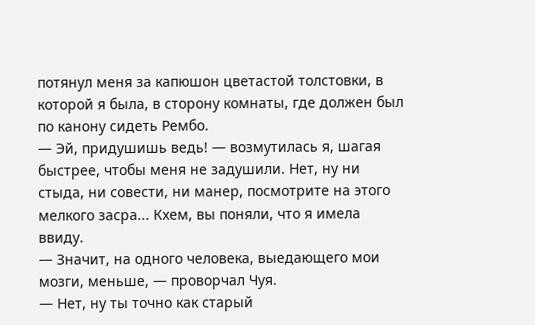потянул меня за капюшон цветастой толстовки, в которой я была, в сторону комнаты, где должен был по канону сидеть Рембо.
— Эй, придушишь ведь! — возмутилась я, шагая быстрее, чтобы меня не задушили. Нет, ну ни стыда, ни совести, ни манер, посмотрите на этого мелкого засра... Кхем, вы поняли, что я имела ввиду.
— Значит, на одного человека, выедающего мои мозги, меньше, — проворчал Чуя.
— Нет, ну ты точно как старый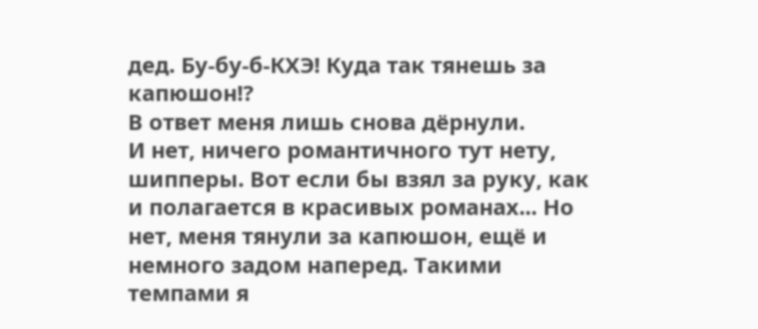дед. Бу-бу-б-КХЭ! Куда так тянешь за капюшон!?
В ответ меня лишь снова дёрнули.
И нет, ничего романтичного тут нету, шипперы. Вот если бы взял за руку, как и полагается в красивых романах... Но нет, меня тянули за капюшон, ещё и немного задом наперед. Такими темпами я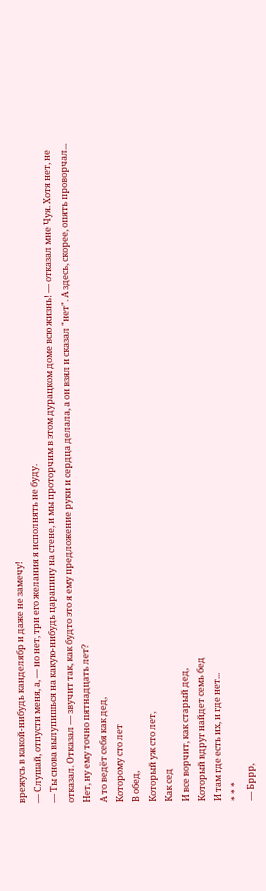врежусь в какой-нибудь канделябр и даже не замечу!
— Слушай, отпусти меня, а, — но нет, три его желания я исполнять не буду.
— Ты снова вылупишься на какую-нибудь царапину на стене, и мы проторчим в этом дурацком доме всю жизнь! — отказал мне Чуя. Хотя нет, не отказал. Отказал — звучит так, как будто это я ему предложение руки и сердца делала, а он взял и сказал "нет". А здесь, скорее, опять проворчал...
Нет, ну ему точно пятнадцать лет?
А то ведёт себя как дед,
Которому сто лет
В обед,
Который уж сто лет,
Как сед
И все ворчит, как старый дед,
Который вдруг найдет семь бед
И там где есть их, и где нет...
* * *
— Бррр,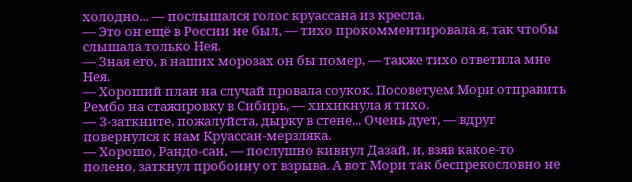холодно... — послышался голос круассана из кресла.
— Это он ещё в России не был, — тихо прокомментировала я, так чтобы слышала только Нея.
— Зная его, в наших морозах он бы помер, — также тихо ответила мне Нея.
— Хороший план на случай провала соукок. Посоветуем Мори отправить Рембо на стажировку в Сибирь, — хихикнула я тихо.
— З-заткните, пожалуйста, дырку в стене... Очень дует, — вдруг повернулся к нам Круассан-мерзляка.
— Хорошо, Рандо-сан, — послушно кивнул Дазай, и, взяв какое-то полено, заткнул пробоину от взрыва. А вот Мори так беспрекословно не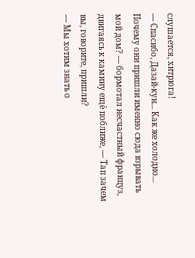слушается, хитрюга!
— Спасибо, Дазай-кун... Как же холодно... Почему они пришли именно сюда взрывать мой дом? — бормотал несчастный француз, двигаясь к камину ещё поближе, — Тап зачем вы, говорите, пришли?
— Мы хотим знать о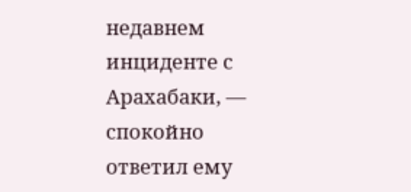недавнем инциденте с Арахабаки, — спокойно ответил ему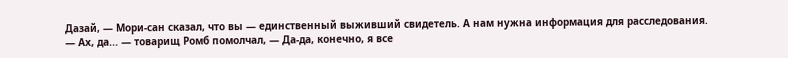Дазай, — Мори-сан сказал, что вы — единственный выживший свидетель. А нам нужна информация для расследования.
— Ах, да... — товарищ Ромб помолчал, — Да-да, конечно, я все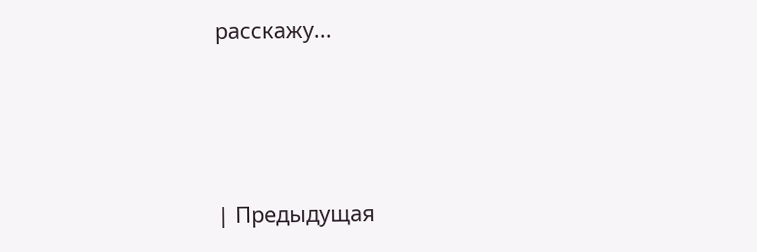расскажу...





| Предыдущая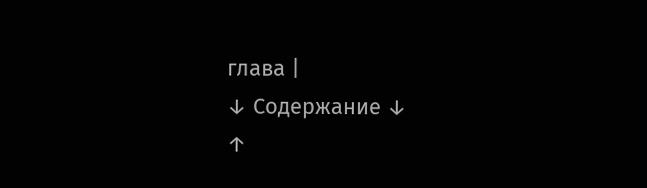глава |
↓ Содержание ↓
↑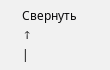Свернуть ↑
|